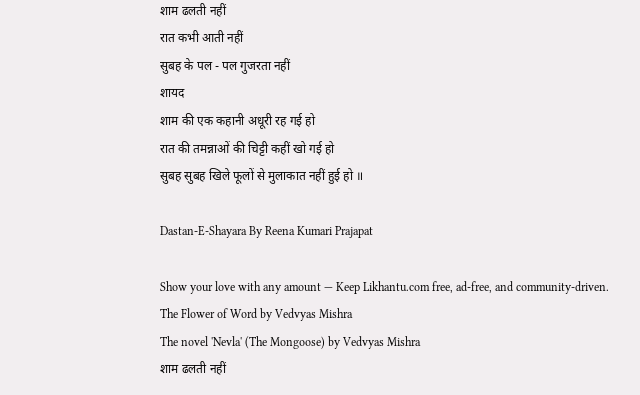शाम ढलती नहीं
रात कभी आती नहीं
सुबह के पल - पल गुजरता नहीं
शायद
शाम की एक कहानी अधूरी रह गई हो
रात की तमन्नाओं की चिट्टी कहीं खो गई हो
सुबह सुबह खिले फूलों से मुलाकात नहीं हुई हो ॥

Dastan-E-Shayara By Reena Kumari Prajapat

Show your love with any amount — Keep Likhantu.com free, ad-free, and community-driven.
The Flower of Word by Vedvyas Mishra
The novel 'Nevla' (The Mongoose) by Vedvyas Mishra
शाम ढलती नहीं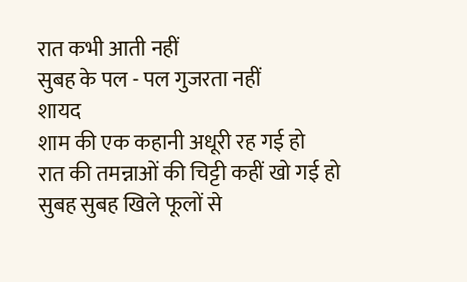रात कभी आती नहीं
सुबह के पल - पल गुजरता नहीं
शायद
शाम की एक कहानी अधूरी रह गई हो
रात की तमन्नाओं की चिट्टी कहीं खो गई हो
सुबह सुबह खिले फूलों से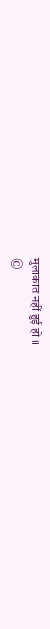मुलाकात नहीं हुई हो ॥
©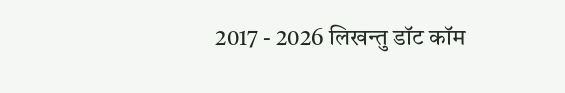2017 - 2026 लिखन्तु डॉट कॉम